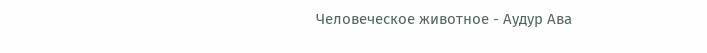Человеческое животное - Аудур Ава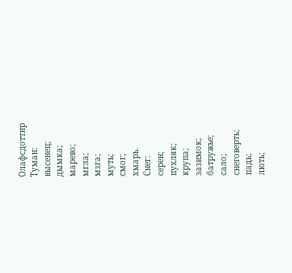Олафсдоттир
Туман:
высенец;
дымка;
марево;
мгла;
мзга;
муть;
смог;
хмарь.
Снег:
серен;
пухляк;
крупа;
зазимок;
батружье;
сало;
снеговерть;
падь;
лють;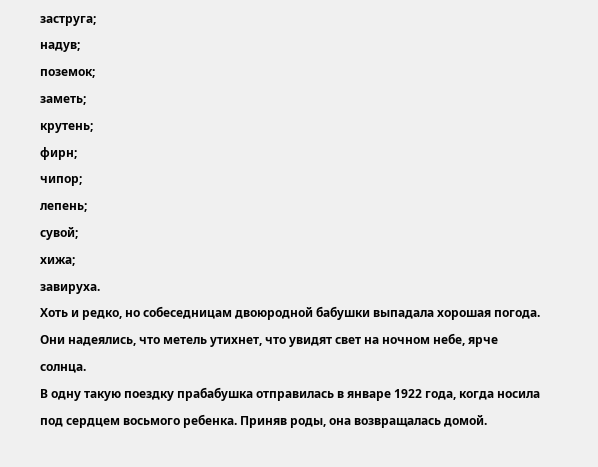заструга;
надув;
поземок;
заметь;
крутень;
фирн;
чипор;
лепень;
сувой;
хижа;
завируха.
Хоть и редко, но собеседницам двоюродной бабушки выпадала хорошая погода. Они надеялись, что метель утихнет, что увидят свет на ночном небе, ярче солнца.
В одну такую поездку прабабушка отправилась в январе 1922 года, когда носила под сердцем восьмого ребенка. Приняв роды, она возвращалась домой.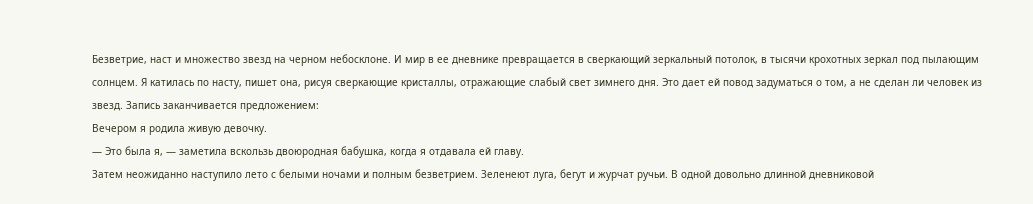Безветрие, наст и множество звезд на черном небосклоне. И мир в ее дневнике превращается в сверкающий зеркальный потолок, в тысячи крохотных зеркал под пылающим солнцем. Я катилась по насту, пишет она, рисуя сверкающие кристаллы, отражающие слабый свет зимнего дня. Это дает ей повод задуматься о том, а не сделан ли человек из звезд. Запись заканчивается предложением:
Вечером я родила живую девочку.
— Это была я, — заметила вскользь двоюродная бабушка, когда я отдавала ей главу.
Затем неожиданно наступило лето с белыми ночами и полным безветрием. Зеленеют луга, бегут и журчат ручьи. В одной довольно длинной дневниковой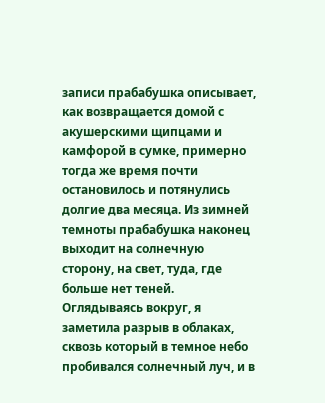записи прабабушка описывает, как возвращается домой с акушерскими щипцами и камфорой в сумке, примерно тогда же время почти остановилось и потянулись долгие два месяца. Из зимней темноты прабабушка наконец выходит на солнечную сторону, на свет, туда, где больше нет теней. Оглядываясь вокруг, я заметила разрыв в облаках, сквозь который в темное небо пробивался солнечный луч, и в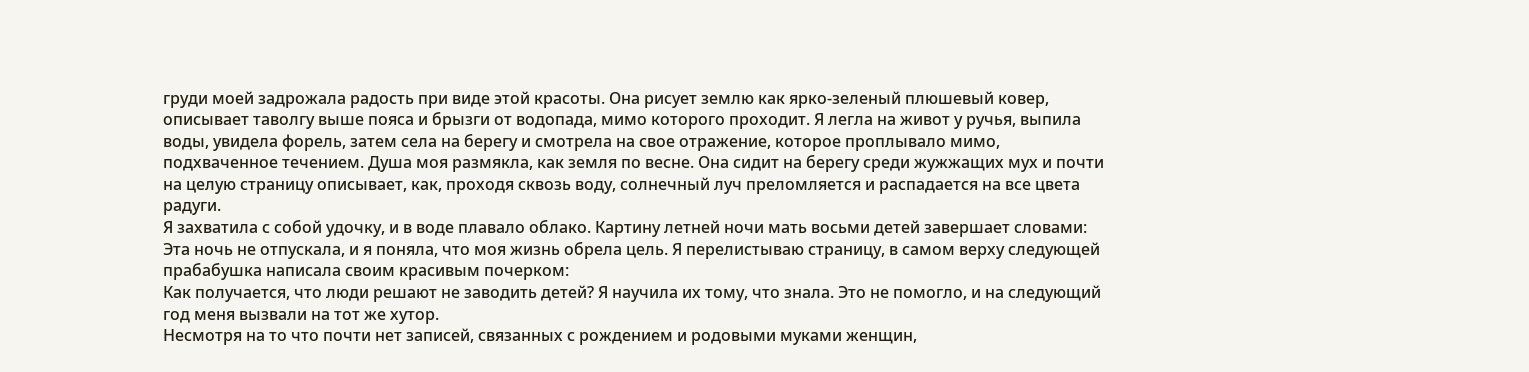груди моей задрожала радость при виде этой красоты. Она рисует землю как ярко-зеленый плюшевый ковер, описывает таволгу выше пояса и брызги от водопада, мимо которого проходит. Я легла на живот у ручья, выпила воды, увидела форель, затем села на берегу и смотрела на свое отражение, которое проплывало мимо, подхваченное течением. Душа моя размякла, как земля по весне. Она сидит на берегу среди жужжащих мух и почти на целую страницу описывает, как, проходя сквозь воду, солнечный луч преломляется и распадается на все цвета радуги.
Я захватила с собой удочку, и в воде плавало облако. Картину летней ночи мать восьми детей завершает словами: Эта ночь не отпускала, и я поняла, что моя жизнь обрела цель. Я перелистываю страницу, в самом верху следующей прабабушка написала своим красивым почерком:
Как получается, что люди решают не заводить детей? Я научила их тому, что знала. Это не помогло, и на следующий год меня вызвали на тот же хутор.
Несмотря на то что почти нет записей, связанных с рождением и родовыми муками женщин,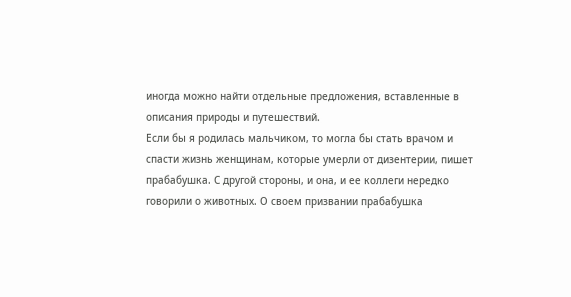иногда можно найти отдельные предложения, вставленные в описания природы и путешествий.
Если бы я родилась мальчиком, то могла бы стать врачом и спасти жизнь женщинам, которые умерли от дизентерии, пишет прабабушка. С другой стороны, и она, и ее коллеги нередко говорили о животных. О своем призвании прабабушка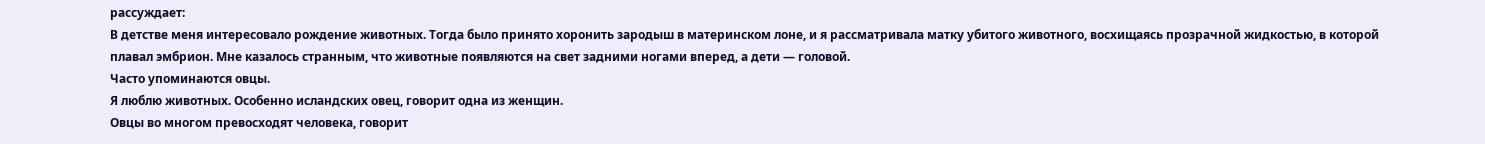рассуждает:
В детстве меня интересовало рождение животных. Тогда было принято хоронить зародыш в материнском лоне, и я рассматривала матку убитого животного, восхищаясь прозрачной жидкостью, в которой плавал эмбрион. Мне казалось странным, что животные появляются на свет задними ногами вперед, а дети — головой.
Часто упоминаются овцы.
Я люблю животных. Особенно исландских овец, говорит одна из женщин.
Овцы во многом превосходят человека, говорит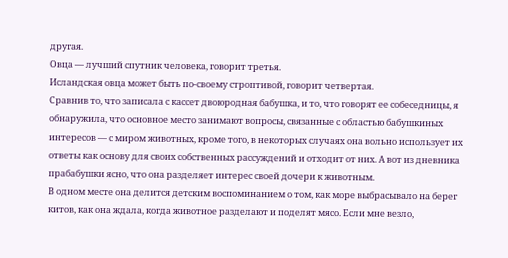другая.
Овца — лучший спутник человека, говорит третья.
Исландская овца может быть по-своему строптивой, говорит четвертая.
Сравнив то, что записала с кассет двоюродная бабушка, и то, что говорят ее собеседницы, я обнаружила, что основное место занимают вопросы, связанные с областью бабушкиных интересов — с миром животных, кроме того, в некоторых случаях она вольно использует их ответы как основу для своих собственных рассуждений и отходит от них. А вот из дневника прабабушки ясно, что она разделяет интерес своей дочери к животным.
В одном месте она делится детским воспоминанием о том, как море выбрасывало на берег китов, как она ждала, когда животное разделают и поделят мясо. Если мне везло,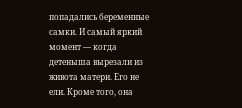попадались беременные самки. И самый яркий момент — когда детеныша вырезали из живота матери. Его не ели. Кроме того, она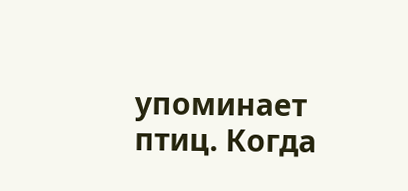упоминает птиц. Когда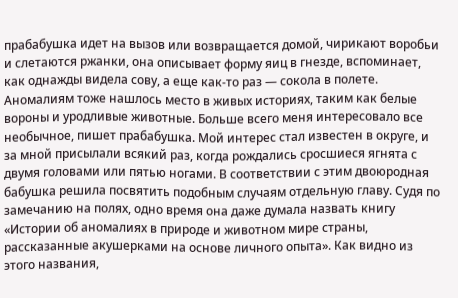прабабушка идет на вызов или возвращается домой, чирикают воробьи и слетаются ржанки, она описывает форму яиц в гнезде, вспоминает, как однажды видела сову, а еще как-то раз — сокола в полете.
Аномалиям тоже нашлось место в живых историях, таким как белые вороны и уродливые животные. Больше всего меня интересовало все необычное, пишет прабабушка. Мой интерес стал известен в округе, и за мной присылали всякий раз, когда рождались сросшиеся ягнята с двумя головами или пятью ногами. В соответствии с этим двоюродная бабушка решила посвятить подобным случаям отдельную главу. Судя по замечанию на полях, одно время она даже думала назвать книгу «Истории об аномалиях в природе и животном мире страны, рассказанные акушерками на основе личного опыта». Как видно из этого названия,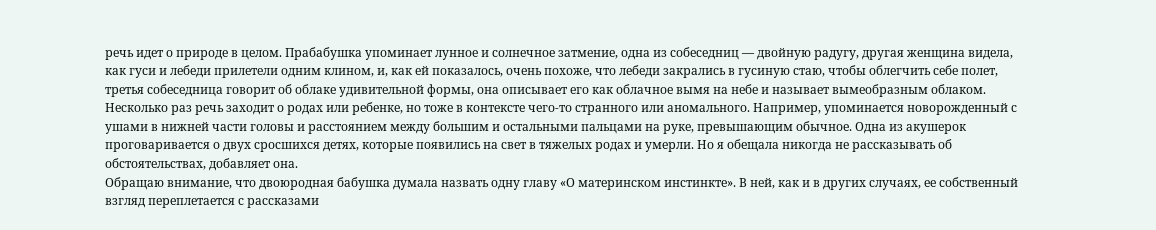речь идет о природе в целом. Прабабушка упоминает лунное и солнечное затмение, одна из собеседниц — двойную радугу, другая женщина видела, как гуси и лебеди прилетели одним клином, и, как ей показалось, очень похоже, что лебеди закрались в гусиную стаю, чтобы облегчить себе полет, третья собеседница говорит об облаке удивительной формы, она описывает его как облачное вымя на небе и называет вымеобразным облаком.
Несколько раз речь заходит о родах или ребенке, но тоже в контексте чего-то странного или аномального. Например, упоминается новорожденный с ушами в нижней части головы и расстоянием между большим и остальными пальцами на руке, превышающим обычное. Одна из акушерок проговаривается о двух сросшихся детях, которые появились на свет в тяжелых родах и умерли. Но я обещала никогда не рассказывать об обстоятельствах, добавляет она.
Обращаю внимание, что двоюродная бабушка думала назвать одну главу «О материнском инстинкте». В ней, как и в других случаях, ее собственный взгляд переплетается с рассказами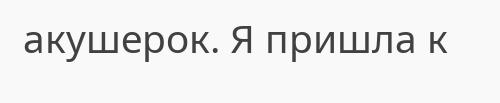акушерок. Я пришла к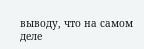выводу, что на самом деле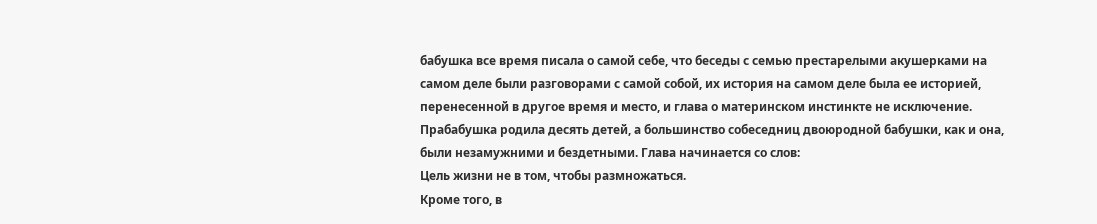бабушка все время писала о самой себе, что беседы с семью престарелыми акушерками на самом деле были разговорами с самой собой, их история на самом деле была ее историей, перенесенной в другое время и место, и глава о материнском инстинкте не исключение. Прабабушка родила десять детей, а большинство собеседниц двоюродной бабушки, как и она, были незамужними и бездетными. Глава начинается со слов:
Цель жизни не в том, чтобы размножаться.
Кроме того, в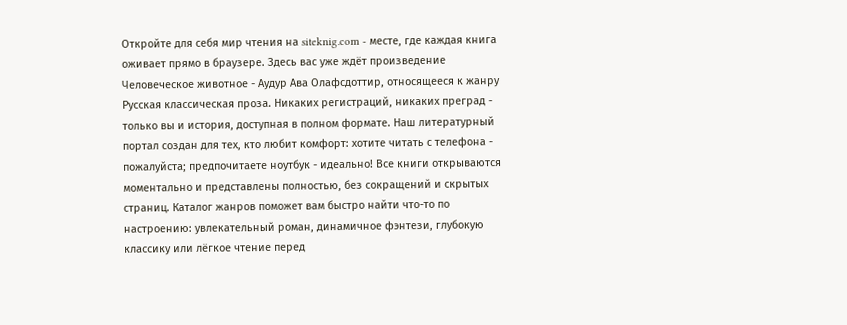Откройте для себя мир чтения на siteknig.com - месте, где каждая книга оживает прямо в браузере. Здесь вас уже ждёт произведение Человеческое животное - Аудур Ава Олафсдоттир, относящееся к жанру Русская классическая проза. Никаких регистраций, никаких преград - только вы и история, доступная в полном формате. Наш литературный портал создан для тех, кто любит комфорт: хотите читать с телефона - пожалуйста; предпочитаете ноутбук - идеально! Все книги открываются моментально и представлены полностью, без сокращений и скрытых страниц. Каталог жанров поможет вам быстро найти что-то по настроению: увлекательный роман, динамичное фэнтези, глубокую классику или лёгкое чтение перед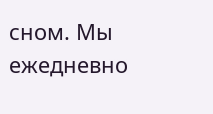сном. Мы ежедневно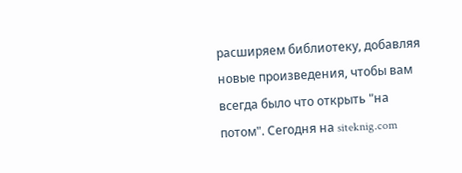расширяем библиотеку, добавляя новые произведения, чтобы вам всегда было что открыть "на потом". Сегодня на siteknig.com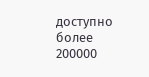доступно более 200000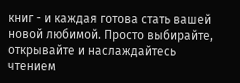книг - и каждая готова стать вашей новой любимой. Просто выбирайте, открывайте и наслаждайтесь чтением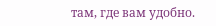там, где вам удобно.